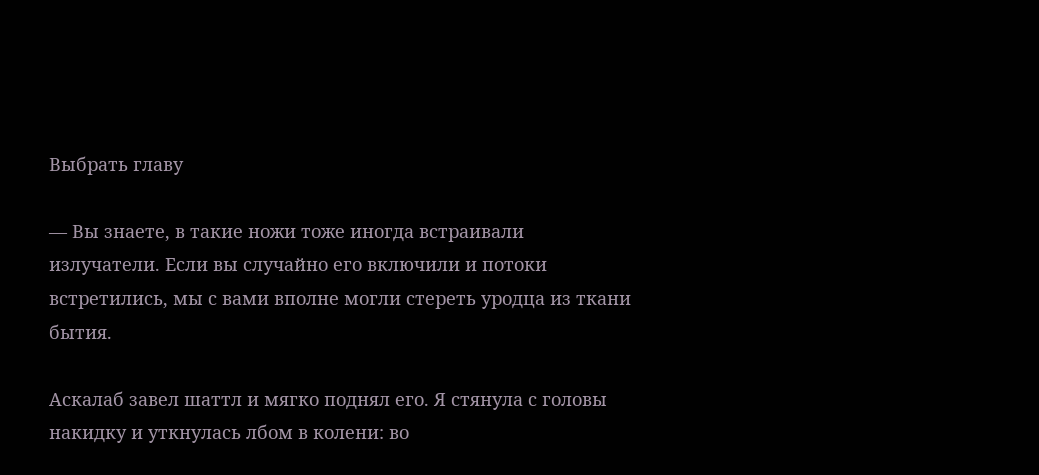Выбрать главу

— Вы знаете, в такие ножи тоже иногда встраивали излучатели. Если вы случайно его включили и потоки встретились, мы с вами вполне могли стереть уродца из ткани бытия.

Аскалаб завел шаттл и мягко поднял его. Я стянула с головы накидку и уткнулась лбом в колени: во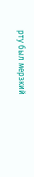рту был мерзкий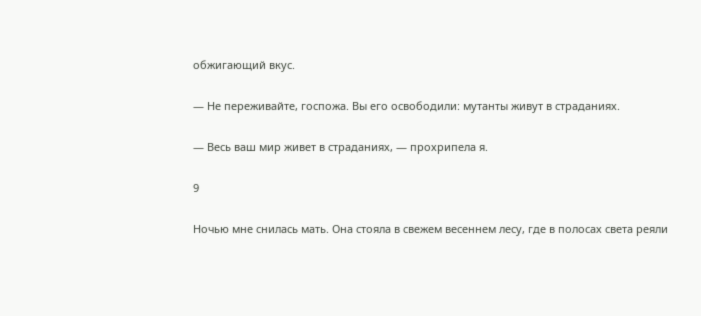обжигающий вкус.

— Не переживайте, госпожа. Вы его освободили: мутанты живут в страданиях.

— Весь ваш мир живет в страданиях, — прохрипела я.

9

Ночью мне снилась мать. Она стояла в свежем весеннем лесу, где в полосах света реяли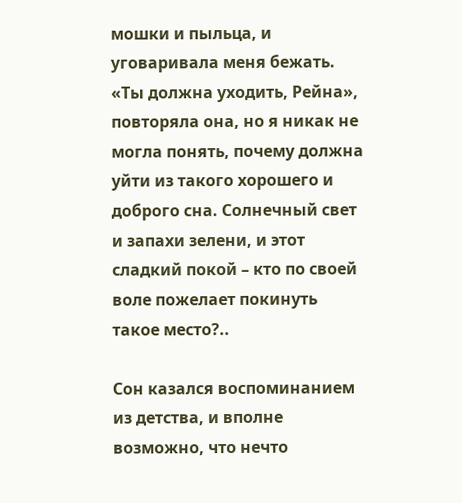мошки и пыльца, и уговаривала меня бежать. «Ты должна уходить, Рейна», повторяла она, но я никак не могла понять, почему должна уйти из такого хорошего и доброго сна. Солнечный свет и запахи зелени, и этот сладкий покой – кто по своей воле пожелает покинуть такое место?..

Сон казался воспоминанием из детства, и вполне возможно, что нечто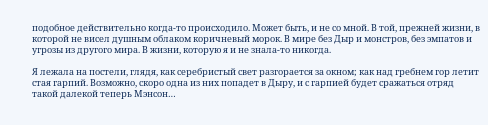подобное действительно когда-то происходило. Может быть, и не со мной. В той, прежней жизни, в которой не висел душным облаком коричневый морок. В мире без Дыр и монстров, без эмпатов и угрозы из другого мира. В жизни, которую я и не знала-то никогда.

Я лежала на постели, глядя, как серебристый свет разгорается за окном; как над гребнем гор летит стая гарпий. Возможно, скоро одна из них попадет в Дыру, и с гарпией будет сражаться отряд такой далекой теперь Мэнсон…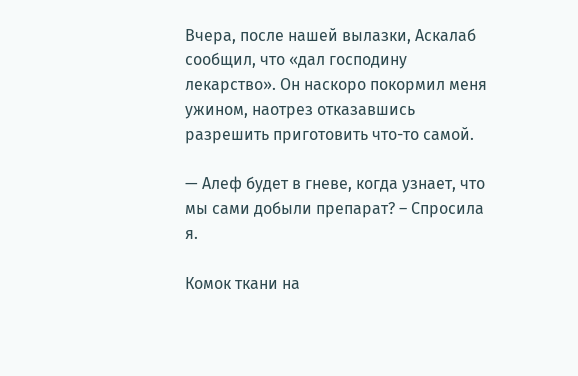Вчера, после нашей вылазки, Аскалаб сообщил, что «дал господину лекарство». Он наскоро покормил меня ужином, наотрез отказавшись разрешить приготовить что-то самой.

— Алеф будет в гневе, когда узнает, что мы сами добыли препарат? – Спросила я.

Комок ткани на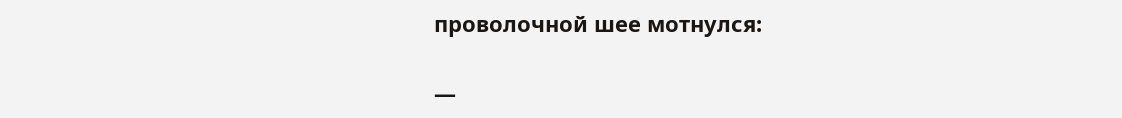проволочной шее мотнулся:

—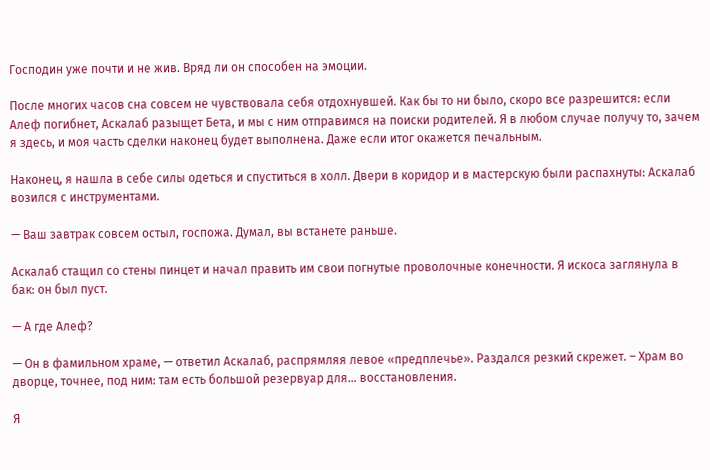Господин уже почти и не жив. Вряд ли он способен на эмоции.

После многих часов сна совсем не чувствовала себя отдохнувшей. Как бы то ни было, скоро все разрешится: если Алеф погибнет, Аскалаб разыщет Бета, и мы с ним отправимся на поиски родителей. Я в любом случае получу то, зачем я здесь, и моя часть сделки наконец будет выполнена. Даже если итог окажется печальным.

Наконец, я нашла в себе силы одеться и спуститься в холл. Двери в коридор и в мастерскую были распахнуты: Аскалаб возился с инструментами.

— Ваш завтрак совсем остыл, госпожа. Думал, вы встанете раньше.

Аскалаб стащил со стены пинцет и начал править им свои погнутые проволочные конечности. Я искоса заглянула в бак: он был пуст.

— А где Алеф?

— Он в фамильном храме, — ответил Аскалаб, распрямляя левое «предплечье». Раздался резкий скрежет. – Храм во дворце, точнее, под ним: там есть большой резервуар для… восстановления.

Я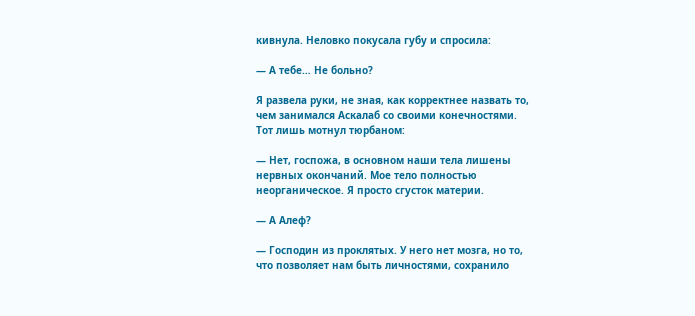кивнула. Неловко покусала губу и спросила:

— А тебе… Не больно?

Я развела руки, не зная, как корректнее назвать то, чем занимался Аскалаб со своими конечностями. Тот лишь мотнул тюрбаном:

— Нет, госпожа, в основном наши тела лишены нервных окончаний. Мое тело полностью неорганическое. Я просто сгусток материи.

— А Алеф?

— Господин из проклятых. У него нет мозга, но то, что позволяет нам быть личностями, сохранило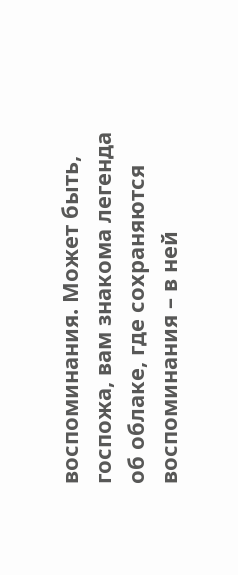воспоминания. Может быть, госпожа, вам знакома легенда об облаке, где сохраняются воспоминания – в ней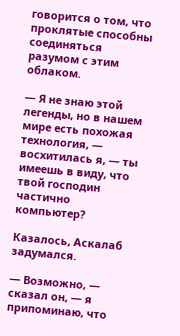говорится о том, что проклятые способны соединяться разумом с этим облаком.

— Я не знаю этой легенды, но в нашем мире есть похожая технология, — восхитилась я, — ты имеешь в виду, что твой господин частично компьютер?

Казалось, Аскалаб задумался.

— Возможно, — сказал он, — я припоминаю, что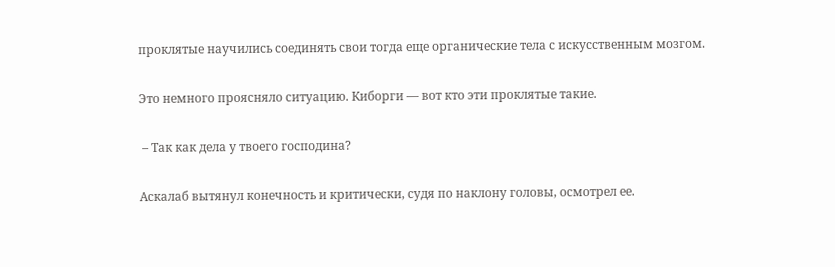проклятые научились соединять свои тогда еще органические тела с искусственным мозгом.

Это немного проясняло ситуацию. Киборги — вот кто эти проклятые такие.

 – Так как дела у твоего господина?

Аскалаб вытянул конечность и критически, судя по наклону головы, осмотрел ее.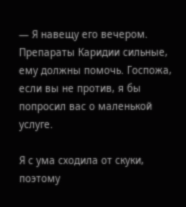— Я навещу его вечером. Препараты Каридии сильные, ему должны помочь. Госпожа, если вы не против, я бы попросил вас о маленькой услуге.

Я с ума сходила от скуки, поэтому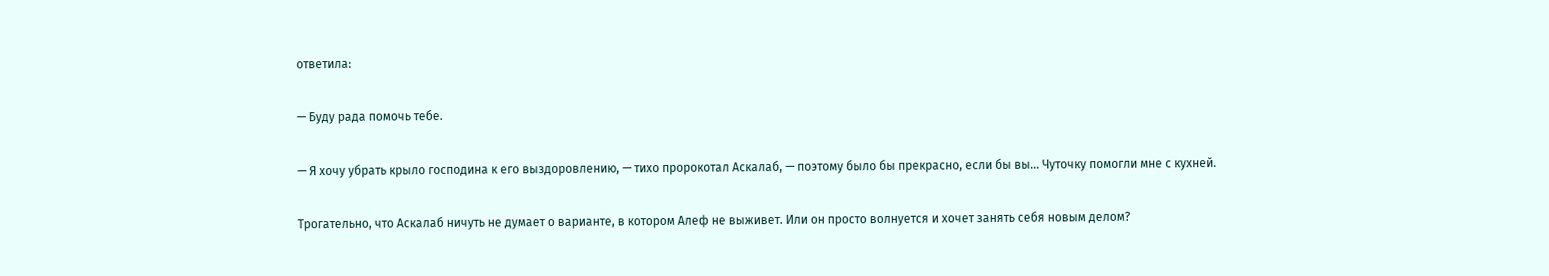ответила:

— Буду рада помочь тебе.

— Я хочу убрать крыло господина к его выздоровлению, — тихо пророкотал Аскалаб, — поэтому было бы прекрасно, если бы вы… Чуточку помогли мне с кухней.

Трогательно, что Аскалаб ничуть не думает о варианте, в котором Алеф не выживет. Или он просто волнуется и хочет занять себя новым делом?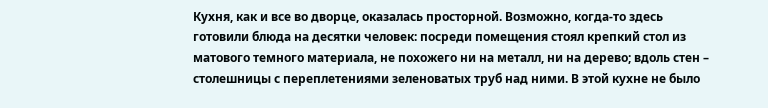Кухня, как и все во дворце, оказалась просторной. Возможно, когда-то здесь готовили блюда на десятки человек: посреди помещения стоял крепкий стол из матового темного материала, не похожего ни на металл, ни на дерево; вдоль стен – столешницы с переплетениями зеленоватых труб над ними. В этой кухне не было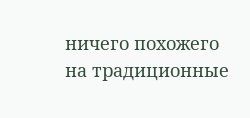ничего похожего на традиционные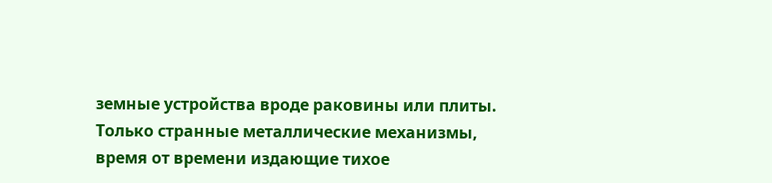земные устройства вроде раковины или плиты. Только странные металлические механизмы, время от времени издающие тихое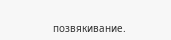позвякивание.